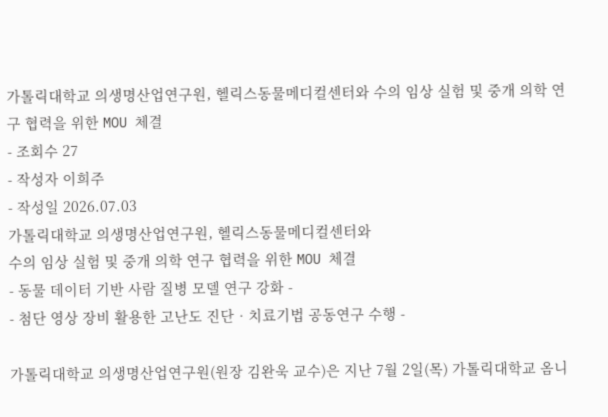가톨릭대학교 의생명산업연구원, 헬릭스동물메디컬센터와 수의 임상 실험 및 중개 의학 연구 협력을 위한 MOU 체결
- 조회수 27
- 작성자 이희주
- 작성일 2026.07.03
가톨릭대학교 의생명산업연구원, 헬릭스동물메디컬센터와
수의 임상 실험 및 중개 의학 연구 협력을 위한 MOU 체결
- 동물 데이터 기반 사람 질병 모델 연구 강화 -
- 첨단 영상 장비 활용한 고난도 진단‧치료기법 공동연구 수행 -

가톨릭대학교 의생명산업연구원(원장 김완욱 교수)은 지난 7월 2일(목) 가톨릭대학교 옴니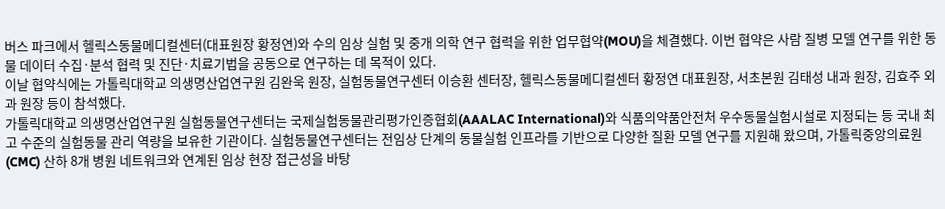버스 파크에서 헬릭스동물메디컬센터(대표원장 황정연)와 수의 임상 실험 및 중개 의학 연구 협력을 위한 업무협약(MOU)을 체결했다. 이번 협약은 사람 질병 모델 연구를 위한 동물 데이터 수집·분석 협력 및 진단·치료기법을 공동으로 연구하는 데 목적이 있다.
이날 협약식에는 가톨릭대학교 의생명산업연구원 김완욱 원장, 실험동물연구센터 이승환 센터장, 헬릭스동물메디컬센터 황정연 대표원장, 서초본원 김태성 내과 원장, 김효주 외과 원장 등이 참석했다.
가톨릭대학교 의생명산업연구원 실험동물연구센터는 국제실험동물관리평가인증협회(AAALAC International)와 식품의약품안전처 우수동물실험시설로 지정되는 등 국내 최고 수준의 실험동물 관리 역량을 보유한 기관이다. 실험동물연구센터는 전임상 단계의 동물실험 인프라를 기반으로 다양한 질환 모델 연구를 지원해 왔으며, 가톨릭중앙의료원(CMC) 산하 8개 병원 네트워크와 연계된 임상 현장 접근성을 바탕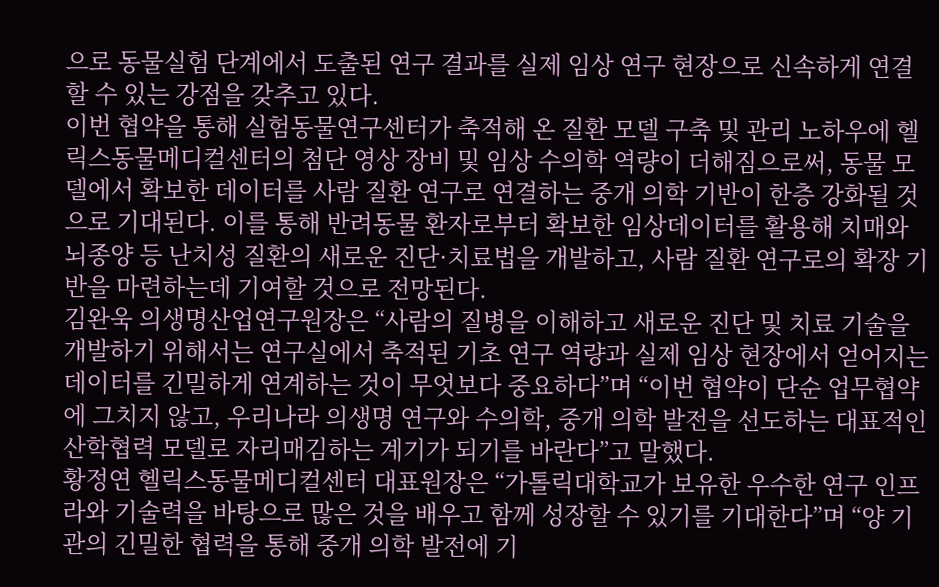으로 동물실험 단계에서 도출된 연구 결과를 실제 임상 연구 현장으로 신속하게 연결할 수 있는 강점을 갖추고 있다.
이번 협약을 통해 실험동물연구센터가 축적해 온 질환 모델 구축 및 관리 노하우에 헬릭스동물메디컬센터의 첨단 영상 장비 및 임상 수의학 역량이 더해짐으로써, 동물 모델에서 확보한 데이터를 사람 질환 연구로 연결하는 중개 의학 기반이 한층 강화될 것으로 기대된다. 이를 통해 반려동물 환자로부터 확보한 임상데이터를 활용해 치매와 뇌종양 등 난치성 질환의 새로운 진단·치료법을 개발하고, 사람 질환 연구로의 확장 기반을 마련하는데 기여할 것으로 전망된다.
김완욱 의생명산업연구원장은 “사람의 질병을 이해하고 새로운 진단 및 치료 기술을 개발하기 위해서는 연구실에서 축적된 기초 연구 역량과 실제 임상 현장에서 얻어지는 데이터를 긴밀하게 연계하는 것이 무엇보다 중요하다”며 “이번 협약이 단순 업무협약에 그치지 않고, 우리나라 의생명 연구와 수의학, 중개 의학 발전을 선도하는 대표적인 산학협력 모델로 자리매김하는 계기가 되기를 바란다”고 말했다.
황정연 헬릭스동물메디컬센터 대표원장은 “가톨릭대학교가 보유한 우수한 연구 인프라와 기술력을 바탕으로 많은 것을 배우고 함께 성장할 수 있기를 기대한다”며 “양 기관의 긴밀한 협력을 통해 중개 의학 발전에 기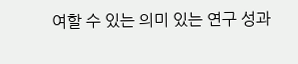여할 수 있는 의미 있는 연구 성과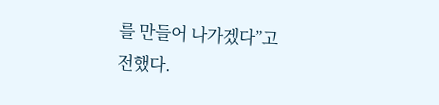를 만들어 나가겠다”고 전했다.